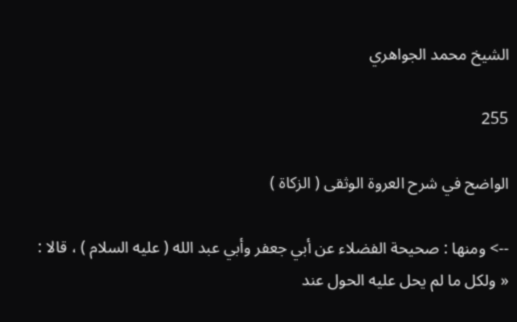الشيخ محمد الجواهري

255

الواضح في شرح العروة الوثقى ( الزكاة )

--> ومنها : صحيحة الفضلاء عن أبي جعفر وأبي عبد الله ( عليه السلام ) ، قالا : « ولكل ما لم يحل عليه الحول عند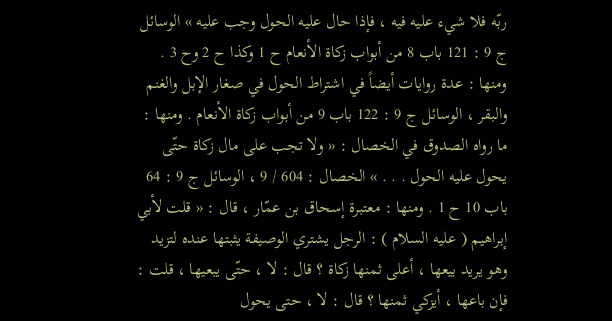ربّه فلا شيء عليه فيه ، فإذا حال عليه الحول وجب عليه » الوسائل ج 9 : 121 باب 8 من أبواب زكاة الأنعام ح 1 وكذا ح 2 وح 3 . ومنها : عدة روايات أيضاً في اشتراط الحول في صغار الإبل والغنم والبقر ، الوسائل ج 9 : 122 باب 9 من أبواب زكاة الأنعام . ومنها : ما رواه الصدوق في الخصال : « ولا تجب على مال زكاة حتّى يحول عليه الحول . . . » الخصال : 604 / 9 ، الوسائل ج 9 : 64 باب 10 ح 1 . ومنها : معتبرة إسحاق بن عمّار ، قال : « قلت لأبي إبراهيم ( عليه السلام ) : الرجل يشتري الوصيفة يثبتها عنده لتزيد وهو يريد بيعها ، أعلى ثمنها زكاة ؟ قال : لا ، حتّى يبعيها ، قلت : فإن باعها ، أيزكي ثمنها ؟ قال : لا ، حتى يحول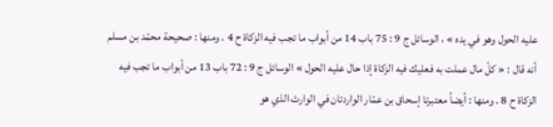عليه الحول وهو في يده » ، الوسائل ج 9 : 75 باب 14 من أبواب ما تجب فيه الزكاة ح 4 . ومنها : صحيحة محمّد بن مسلم أنه قال : « كلّ مال عملت به فعليك فيه الزكاة إذا حال عليه الحول » الوسائل ج 9 : 72 باب 13 من أبواب ما تجب فيه الزكاة ح 8 . ومنها : أيضاً معتبرتا إسحاق بن عمّار الواردتان في الوارث الذي هو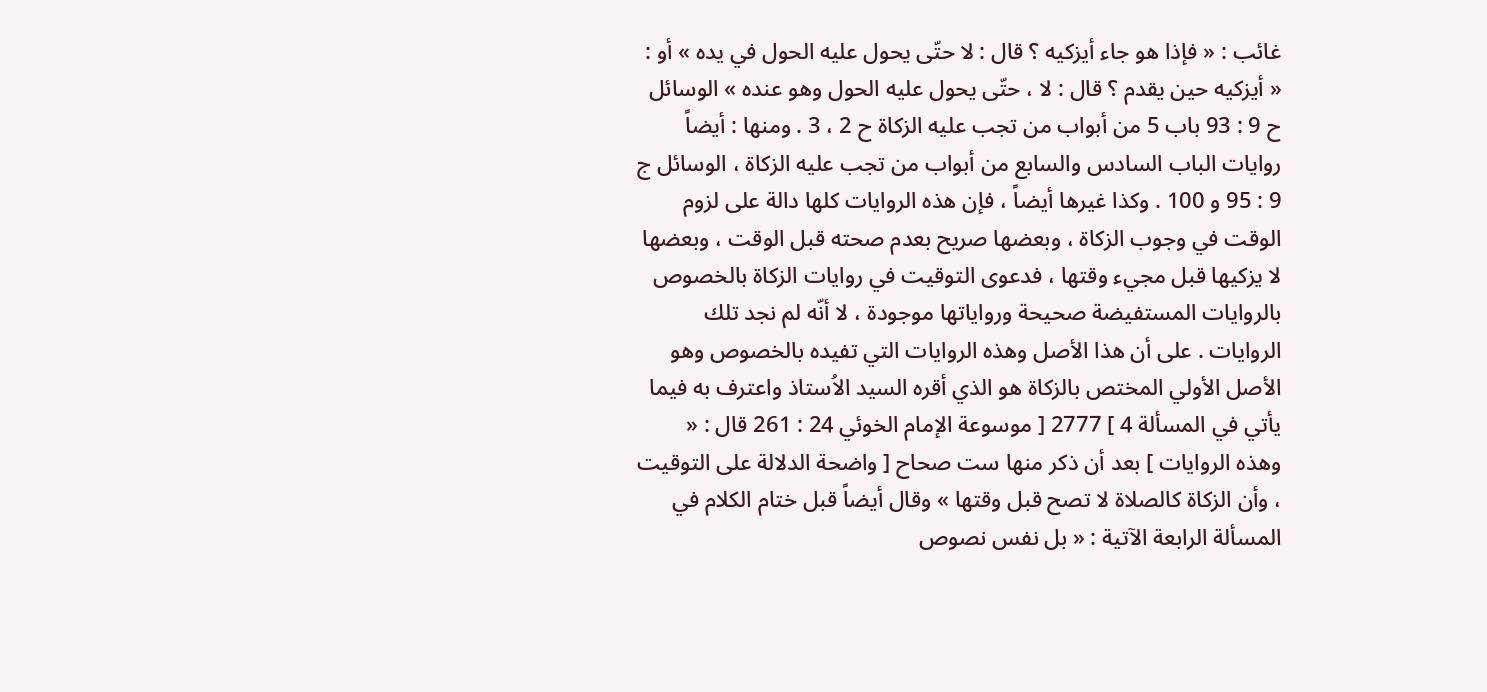غائب : « فإذا هو جاء أيزكيه ؟ قال : لا حتّى يحول عليه الحول في يده » أو : « أيزكيه حين يقدم ؟ قال : لا ، حتّى يحول عليه الحول وهو عنده » الوسائل ح 9 : 93 باب 5 من أبواب من تجب عليه الزكاة ح 2 ، 3 . ومنها : أيضاً روايات الباب السادس والسابع من أبواب من تجب عليه الزكاة ، الوسائل ج 9 : 95 و 100 . وكذا غيرها أيضاً ، فإن هذه الروايات كلها دالة على لزوم الوقت في وجوب الزكاة ، وبعضها صريح بعدم صحته قبل الوقت ، وبعضها لا يزكيها قبل مجيء وقتها ، فدعوى التوقيت في روايات الزكاة بالخصوص بالروايات المستفيضة صحيحة ورواياتها موجودة ، لا أنّه لم نجد تلك الروايات . على أن هذا الأصل وهذه الروايات التي تفيده بالخصوص وهو الأصل الأولي المختص بالزكاة هو الذي أقره السيد الاُستاذ واعترف به فيما يأتي في المسألة 4 ] 2777 [ موسوعة الإمام الخوئي 24 : 261 قال : « وهذه الروايات ] بعد أن ذكر منها ست صحاح [ واضحة الدلالة على التوقيت ، وأن الزكاة كالصلاة لا تصح قبل وقتها » وقال أيضاً قبل ختام الكلام في المسألة الرابعة الآتية : « بل نفس نصوص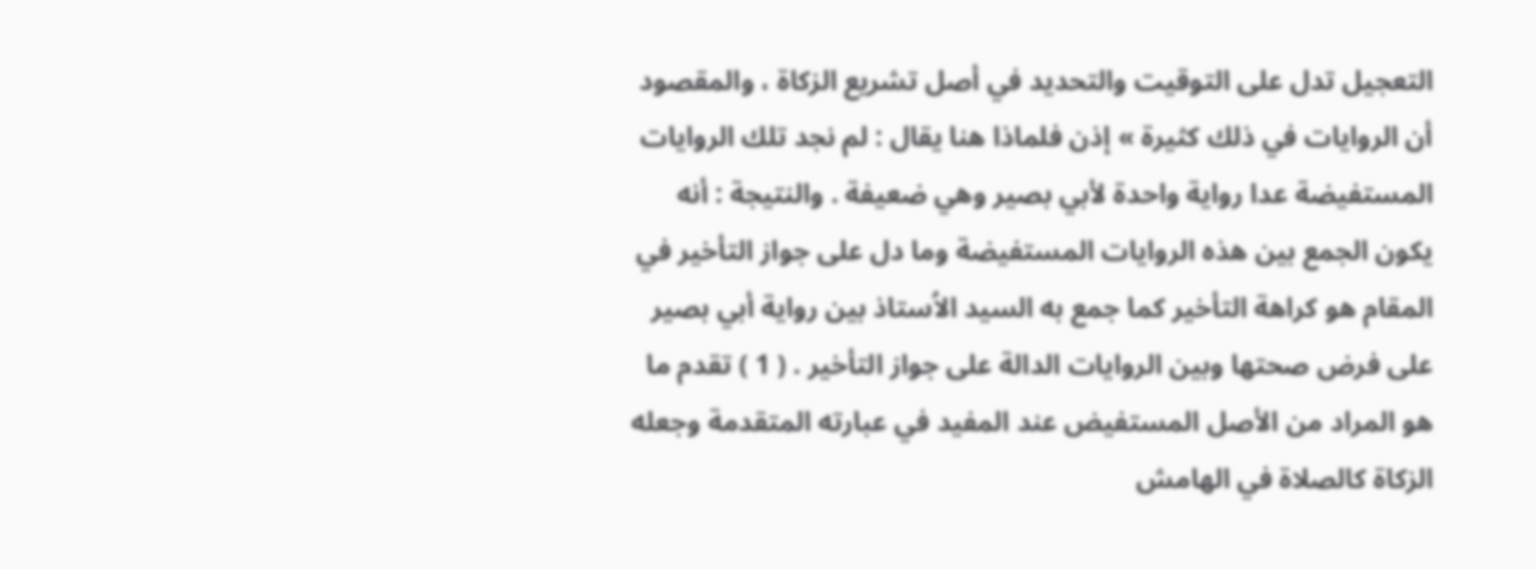التعجيل تدل على التوقيت والتحديد في أصل تشريع الزكاة ، والمقصود أن الروايات في ذلك كثيرة » إذن فلماذا هنا يقال : لم نجد تلك الروايات المستفيضة عدا رواية واحدة لأبي بصير وهي ضعيفة . والنتيجة : أنه يكون الجمع بين هذه الروايات المستفيضة وما دل على جواز التأخير في المقام هو كراهة التأخير كما جمع به السيد الاُستاذ بين رواية أبي بصير على فرض صحتها وبين الروايات الدالة على جواز التأخير . ( 1 ) تقدم ما هو المراد من الأصل المستفيض عند المفيد في عبارته المتقدمة وجعله الزكاة كالصلاة في الهامش